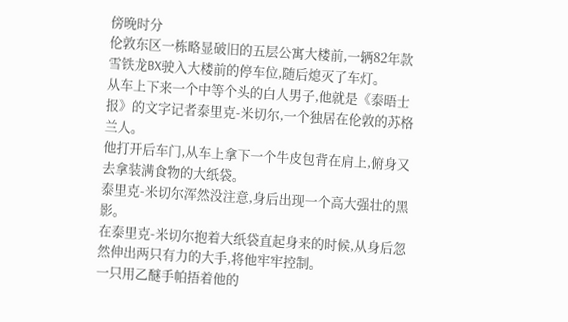傍晚时分
伦敦东区一栋略显破旧的五层公寓大楼前,一辆82年款雪铁龙BX驶入大楼前的停车位,随后熄灭了车灯。
从车上下来一个中等个头的白人男子,他就是《泰晤士报》的文字记者泰里克-米切尔,一个独居在伦敦的苏格兰人。
他打开后车门,从车上拿下一个牛皮包背在肩上,俯身又去拿装满食物的大纸袋。
泰里克-米切尔浑然没注意,身后出现一个高大强壮的黑影。
在泰里克-米切尔抱着大纸袋直起身来的时候,从身后忽然伸出两只有力的大手,将他牢牢控制。
一只用乙醚手帕捂着他的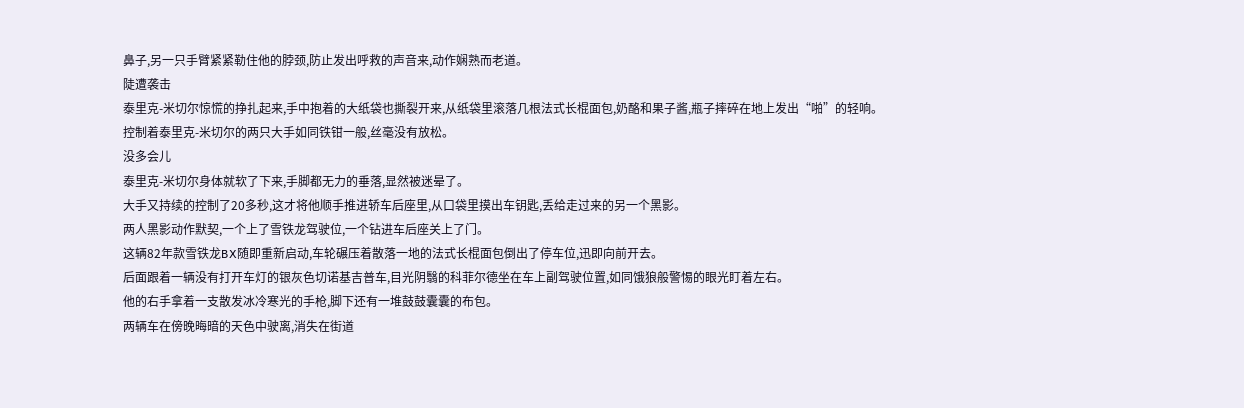鼻子,另一只手臂紧紧勒住他的脖颈,防止发出呼救的声音来,动作娴熟而老道。
陡遭袭击
泰里克-米切尔惊慌的挣扎起来,手中抱着的大纸袋也撕裂开来,从纸袋里滚落几根法式长棍面包,奶酪和果子酱,瓶子摔碎在地上发出“啪”的轻响。
控制着泰里克-米切尔的两只大手如同铁钳一般,丝毫没有放松。
没多会儿
泰里克-米切尔身体就软了下来,手脚都无力的垂落,显然被迷晕了。
大手又持续的控制了20多秒,这才将他顺手推进轿车后座里,从口袋里摸出车钥匙,丢给走过来的另一个黑影。
两人黑影动作默契,一个上了雪铁龙驾驶位,一个钻进车后座关上了门。
这辆82年款雪铁龙BX随即重新启动,车轮碾压着散落一地的法式长棍面包倒出了停车位,迅即向前开去。
后面跟着一辆没有打开车灯的银灰色切诺基吉普车,目光阴翳的科菲尔德坐在车上副驾驶位置,如同饿狼般警惕的眼光盯着左右。
他的右手拿着一支散发冰冷寒光的手枪,脚下还有一堆鼓鼓囊囊的布包。
两辆车在傍晚晦暗的天色中驶离,消失在街道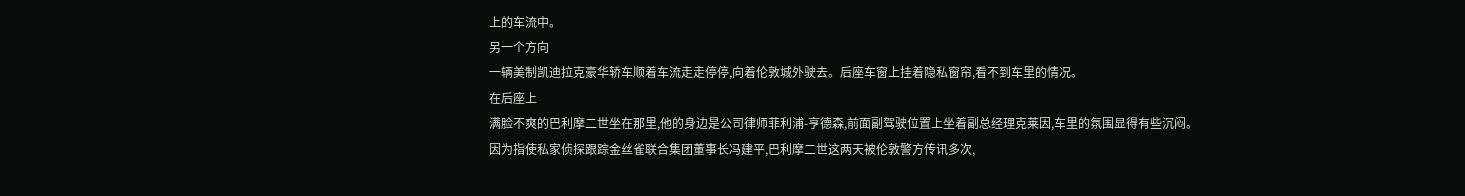上的车流中。
另一个方向
一辆美制凯迪拉克豪华轿车顺着车流走走停停,向着伦敦城外驶去。后座车窗上挂着隐私窗帘,看不到车里的情况。
在后座上
满脸不爽的巴利摩二世坐在那里,他的身边是公司律师菲利浦-亨德森,前面副驾驶位置上坐着副总经理克莱因,车里的氛围显得有些沉闷。
因为指使私家侦探跟踪金丝雀联合集团董事长冯建平,巴利摩二世这两天被伦敦警方传讯多次,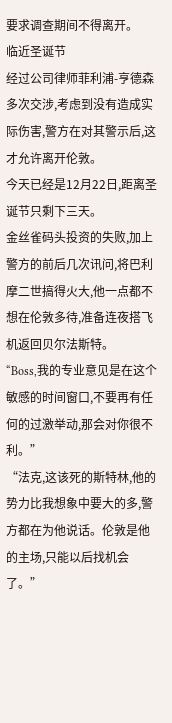要求调查期间不得离开。
临近圣诞节
经过公司律师菲利浦-亨德森多次交涉,考虑到没有造成实际伤害,警方在对其警示后,这才允许离开伦敦。
今天已经是12月22日,距离圣诞节只剩下三天。
金丝雀码头投资的失败,加上警方的前后几次讯问,将巴利摩二世搞得火大,他一点都不想在伦敦多待,准备连夜搭飞机返回贝尔法斯特。
“Boss,我的专业意见是在这个敏感的时间窗口,不要再有任何的过激举动,那会对你很不利。”
“法克,这该死的斯特林,他的势力比我想象中要大的多,警方都在为他说话。伦敦是他的主场,只能以后找机会了。”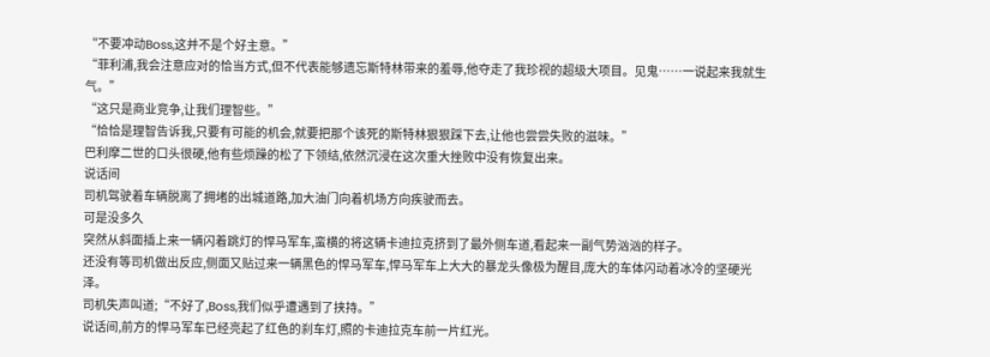“不要冲动Boss,这并不是个好主意。”
“菲利浦,我会注意应对的恰当方式,但不代表能够遗忘斯特林带来的羞辱,他夺走了我珍视的超级大项目。见鬼……一说起来我就生气。”
“这只是商业竞争,让我们理智些。”
“恰恰是理智告诉我,只要有可能的机会,就要把那个该死的斯特林狠狠踩下去,让他也尝尝失败的滋味。”
巴利摩二世的口头很硬,他有些烦躁的松了下领结,依然沉浸在这次重大挫败中没有恢复出来。
说话间
司机驾驶着车辆脱离了拥堵的出城道路,加大油门向着机场方向疾驶而去。
可是没多久
突然从斜面插上来一辆闪着跳灯的悍马军车,蛮横的将这辆卡迪拉克挤到了最外侧车道,看起来一副气势汹汹的样子。
还没有等司机做出反应,侧面又贴过来一辆黑色的悍马军车,悍马军车上大大的暴龙头像极为醒目,庞大的车体闪动着冰冷的坚硬光泽。
司机失声叫道;“不好了,Boss,我们似乎遭遇到了挟持。”
说话间,前方的悍马军车已经亮起了红色的刹车灯,照的卡迪拉克车前一片红光。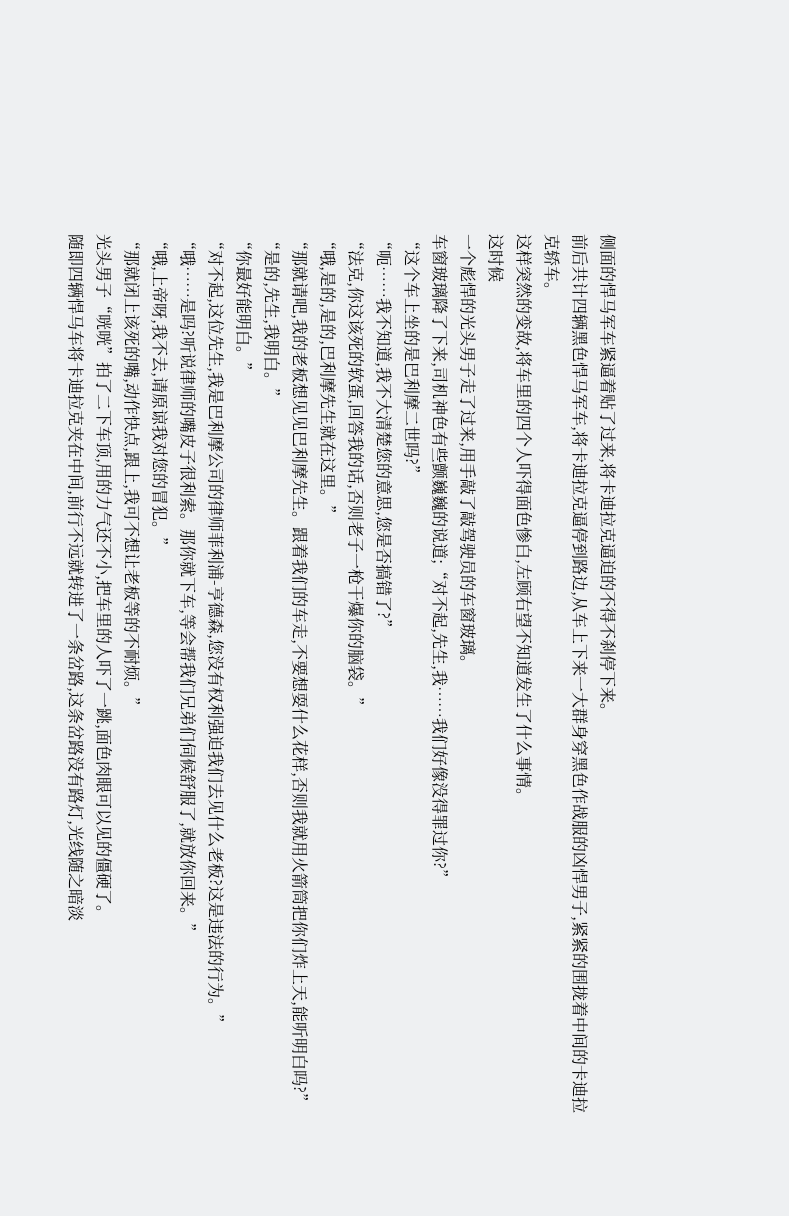侧面的悍马军车紧逼着贴了过来,将卡迪拉克逼迫的不得不刹停下来。
前后共计四辆黑色悍马军车,将卡迪拉克逼停到路边,从车上下来一大群身穿黑色作战服的凶悍男子,紧紧的围拢着中间的卡迪拉克轿车。
这样突然的变故,将车里的四个人吓得面色惨白,左顾右望不知道发生了什么事情。
这时候
一个彪悍的光头男子走了过来,用手敲了敲驾驶员的车窗玻璃。
车窗玻璃降了下来,司机神色有些颤巍巍的说道;“对不起,先生,我……我们好像没得罪过你?”
“这个车上坐的是巴利摩二世吗?”
“呃……我不知道,我不大清楚您的意思,您是否搞错了?”
“法克,你这该死的软蛋,回答我的话,否则老子一枪干爆你的脑袋。”
“哦,是的,是的,巴利摩先生就在这里。”
“那就请吧,我的老板想见见巴利摩先生。跟着我们的车走,不要想耍什么花样,否则我就用火箭筒把你们炸上天,能听明白吗?”
“是的,先生,我明白。”
“你最好能明白。”
“对不起,这位先生,我是巴利摩公司的律师菲利浦-亨德森,您没有权利强迫我们去见什么老板?这是违法的行为。”
“哦……是吗?听说律师的嘴皮子很利索。那你就下车,等会帮我们兄弟们伺候舒服了,就放你回来。”
“哦,上帝呀,我不去,请原谅我对您的冒犯。”
“那就闭上该死的嘴,动作快点,跟上,我可不想让老板等的不耐烦。”
光头男子“咣咣”拍了二下车顶,用的力气还不小,把车里的人吓了一跳,面色肉眼可以见的僵硬了。
随即四辆悍马车将卡迪拉克夹在中间,前行不远就转进了一条岔路,这条岔路没有路灯,光线随之暗淡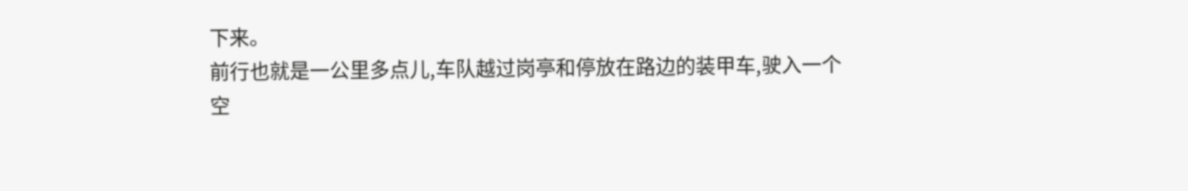下来。
前行也就是一公里多点儿,车队越过岗亭和停放在路边的装甲车,驶入一个空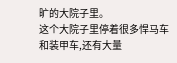旷的大院子里。
这个大院子里停着很多悍马车和装甲车,还有大量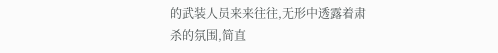的武装人员来来往往,无形中透露着肃杀的氛围,简直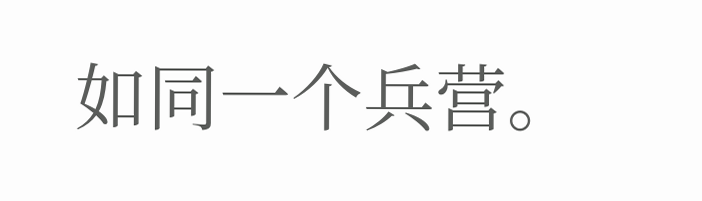如同一个兵营。